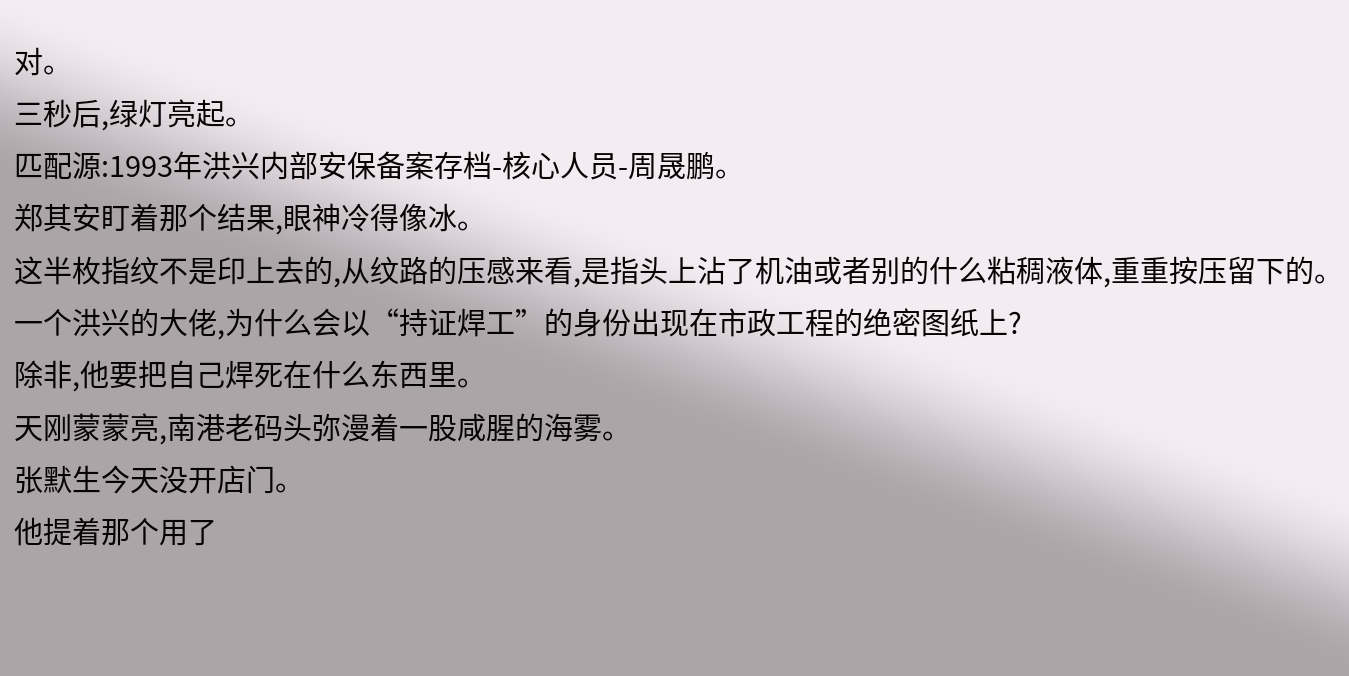对。
三秒后,绿灯亮起。
匹配源:1993年洪兴内部安保备案存档-核心人员-周晟鹏。
郑其安盯着那个结果,眼神冷得像冰。
这半枚指纹不是印上去的,从纹路的压感来看,是指头上沾了机油或者别的什么粘稠液体,重重按压留下的。
一个洪兴的大佬,为什么会以“持证焊工”的身份出现在市政工程的绝密图纸上?
除非,他要把自己焊死在什么东西里。
天刚蒙蒙亮,南港老码头弥漫着一股咸腥的海雾。
张默生今天没开店门。
他提着那个用了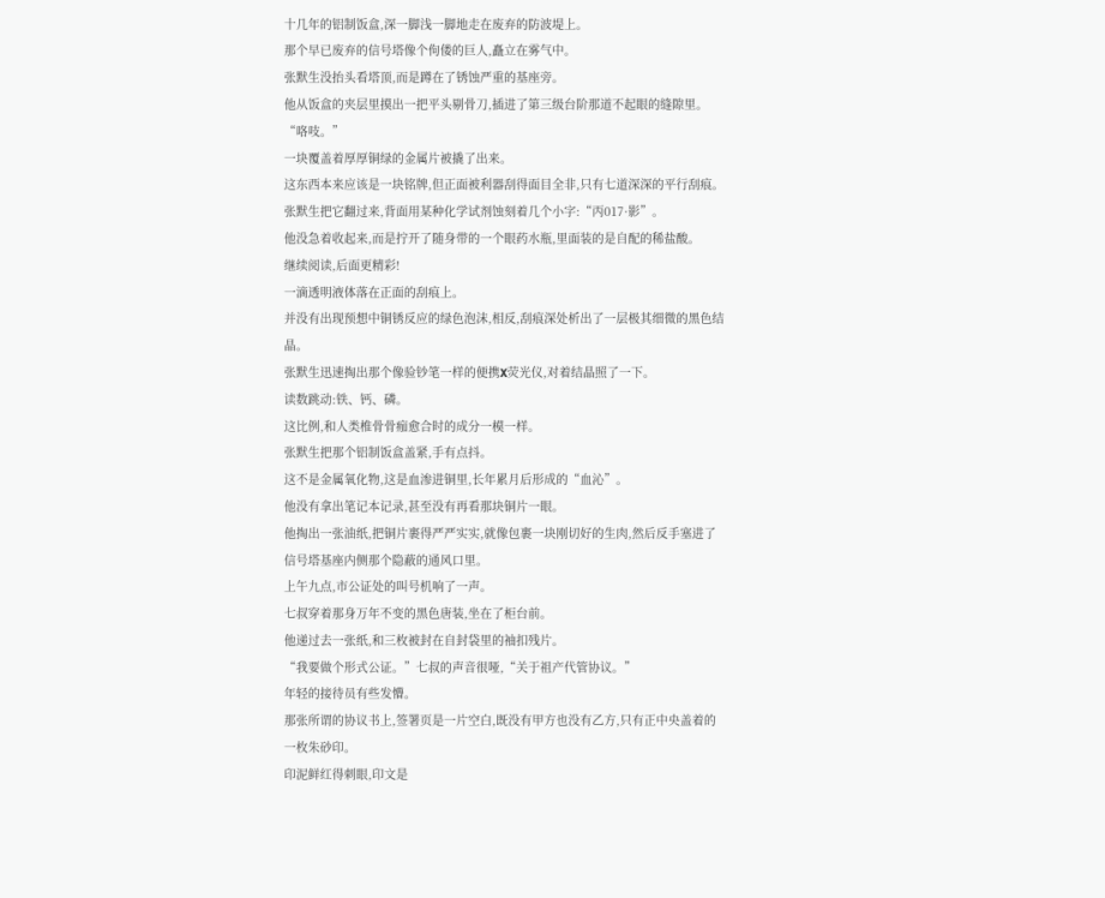十几年的铝制饭盒,深一脚浅一脚地走在废弃的防波堤上。
那个早已废弃的信号塔像个佝偻的巨人,矗立在雾气中。
张默生没抬头看塔顶,而是蹲在了锈蚀严重的基座旁。
他从饭盒的夹层里摸出一把平头剔骨刀,插进了第三级台阶那道不起眼的缝隙里。
“咯吱。”
一块覆盖着厚厚铜绿的金属片被撬了出来。
这东西本来应该是一块铭牌,但正面被利器刮得面目全非,只有七道深深的平行刮痕。
张默生把它翻过来,背面用某种化学试剂蚀刻着几个小字:“丙017·影”。
他没急着收起来,而是拧开了随身带的一个眼药水瓶,里面装的是自配的稀盐酸。
继续阅读,后面更精彩!
一滴透明液体落在正面的刮痕上。
并没有出现预想中铜锈反应的绿色泡沫,相反,刮痕深处析出了一层极其细微的黑色结晶。
张默生迅速掏出那个像验钞笔一样的便携X荧光仪,对着结晶照了一下。
读数跳动:铁、钙、磷。
这比例,和人类椎骨骨痂愈合时的成分一模一样。
张默生把那个铝制饭盒盖紧,手有点抖。
这不是金属氧化物,这是血渗进铜里,长年累月后形成的“血沁”。
他没有拿出笔记本记录,甚至没有再看那块铜片一眼。
他掏出一张油纸,把铜片裹得严严实实,就像包裹一块刚切好的生肉,然后反手塞进了信号塔基座内侧那个隐蔽的通风口里。
上午九点,市公证处的叫号机响了一声。
七叔穿着那身万年不变的黑色唐装,坐在了柜台前。
他递过去一张纸,和三枚被封在自封袋里的袖扣残片。
“我要做个形式公证。”七叔的声音很哑,“关于祖产代管协议。”
年轻的接待员有些发懵。
那张所谓的协议书上,签署页是一片空白,既没有甲方也没有乙方,只有正中央盖着的一枚朱砂印。
印泥鲜红得刺眼,印文是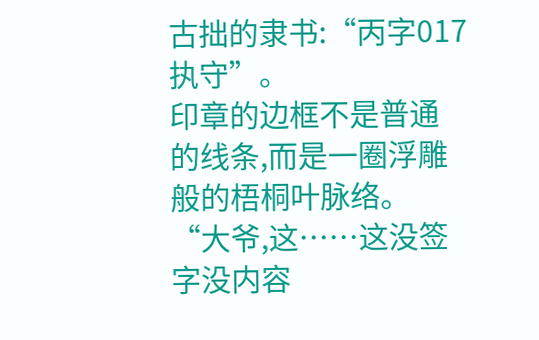古拙的隶书:“丙字017执守”。
印章的边框不是普通的线条,而是一圈浮雕般的梧桐叶脉络。
“大爷,这……这没签字没内容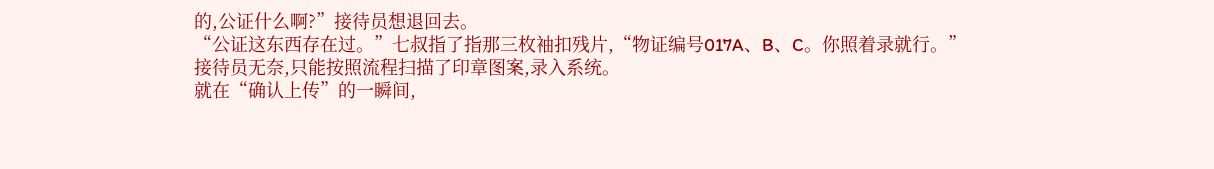的,公证什么啊?”接待员想退回去。
“公证这东西存在过。”七叔指了指那三枚袖扣残片,“物证编号017A、B、C。你照着录就行。”
接待员无奈,只能按照流程扫描了印章图案,录入系统。
就在“确认上传”的一瞬间,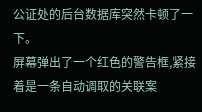公证处的后台数据库突然卡顿了一下。
屏幕弹出了一个红色的警告框,紧接着是一条自动调取的关联案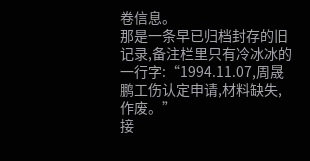卷信息。
那是一条早已归档封存的旧记录,备注栏里只有冷冰冰的一行字:“1994.11.07,周晟鹏工伤认定申请,材料缺失,作废。”
接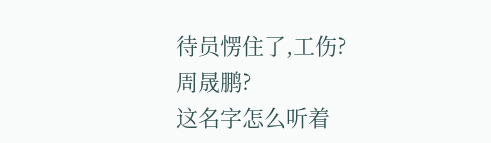待员愣住了,工伤?
周晟鹏?
这名字怎么听着